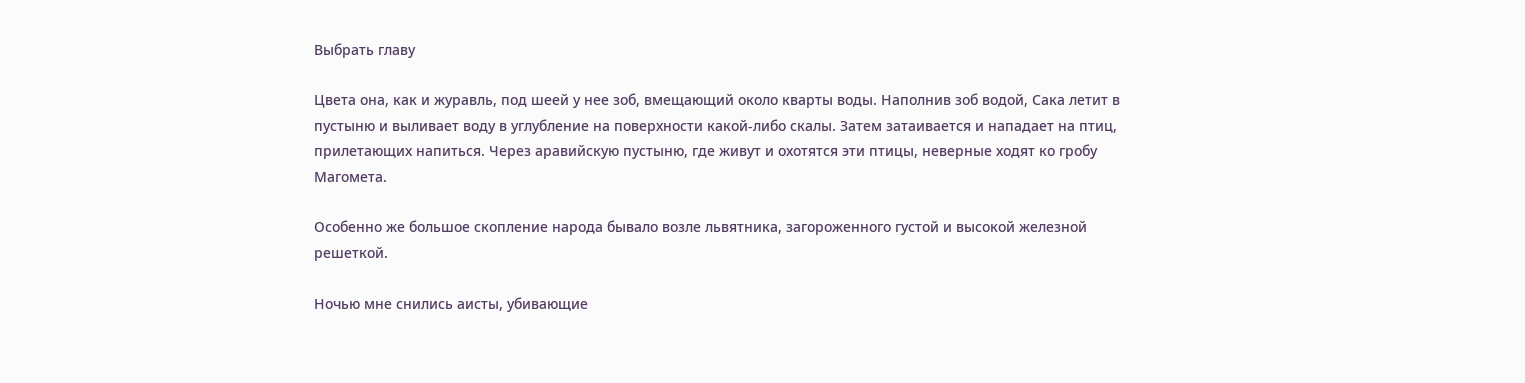Выбрать главу

Цвета она, как и журавль, под шеей у нее зоб, вмещающий около кварты воды. Наполнив зоб водой, Сака летит в пустыню и выливает воду в углубление на поверхности какой-либо скалы. Затем затаивается и нападает на птиц, прилетающих напиться. Через аравийскую пустыню, где живут и охотятся эти птицы, неверные ходят ко гробу Магомета.

Особенно же большое скопление народа бывало возле львятника, загороженного густой и высокой железной решеткой.

Ночью мне снились аисты, убивающие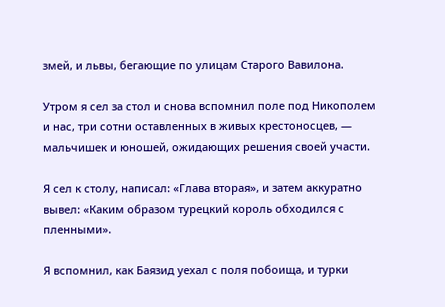змей, и львы, бегающие по улицам Старого Вавилона.

Утром я сел за стол и снова вспомнил поле под Никополем и нас, три сотни оставленных в живых крестоносцев, — мальчишек и юношей, ожидающих решения своей участи.

Я сел к столу, написал: «Глава вторая», и затем аккуратно вывел: «Каким образом турецкий король обходился с пленными».

Я вспомнил, как Баязид уехал с поля побоища, и турки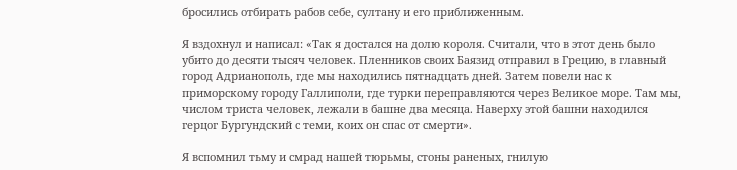бросились отбирать рабов себе, султану и его приближенным.

Я вздохнул и написал: «Так я достался на долю короля. Считали, что в этот день было убито до десяти тысяч человек. Пленников своих Баязид отправил в Грецию, в главный город Адрианополь, где мы находились пятнадцать дней. Затем повели нас к приморскому городу Галлиполи, где турки переправляются через Великое море. Там мы, числом триста человек, лежали в башне два месяца. Наверху этой башни находился герцог Бургундский с теми, коих он спас от смерти».

Я вспомнил тьму и смрад нашей тюрьмы, стоны раненых, гнилую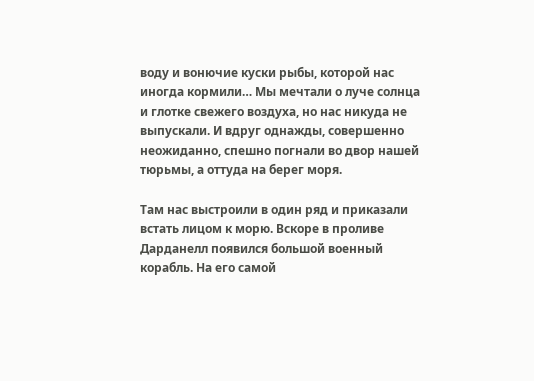воду и вонючие куски рыбы, которой нас иногда кормили… Мы мечтали о луче солнца и глотке свежего воздуха, но нас никуда не выпускали. И вдруг однажды, совершенно неожиданно, спешно погнали во двор нашей тюрьмы, а оттуда на берег моря.

Там нас выстроили в один ряд и приказали встать лицом к морю. Вскоре в проливе Дарданелл появился большой военный корабль. На его самой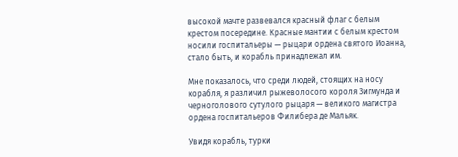высокой мачте развевался красный флаг с белым крестом посередине. Красные мантии с белым крестом носили госпитальеры — рыцари ордена святого Иоанна, стало быть, и корабль принадлежал им.

Мне показалось, что среди людей, стоящих на носу корабля, я различил рыжеволосого короля Зигмунда и черноголового сутулого рыцаря — великого магистра ордена госпитальеров Филибера де Мальяк.

Увидя корабль, турки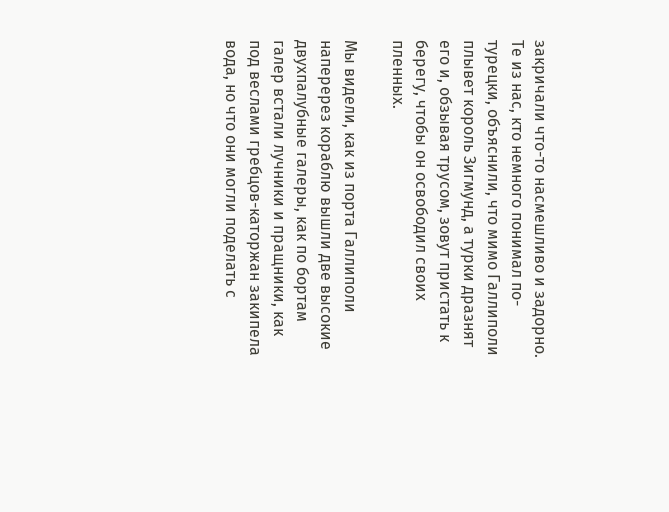закричали что-то насмешливо и задорно. Те из нас, кто немного понимал по-турецки, объяснили, что мимо Галлиполи плывет король Зигмунд, а турки дразнят его и, обзывая трусом, зовут пристать к берегу, чтобы он освободил своих пленных.

Мы видели, как из порта Галлиполи наперерез кораблю вышли две высокие двухпалубные галеры, как по бортам галер встали лучники и пращники, как под веслами гребцов-каторжан закипела вода, но что они могли поделать с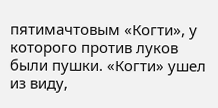пятимачтовым «Когти», у которого против луков были пушки. «Когти» ушел из виду,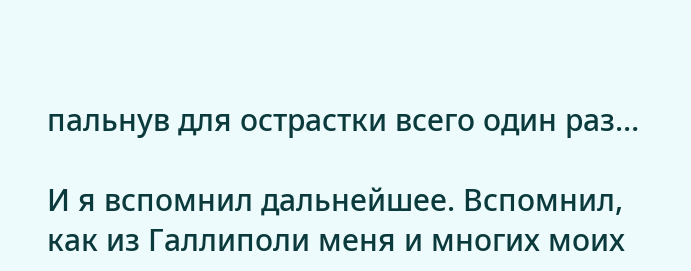пальнув для острастки всего один раз…

И я вспомнил дальнейшее. Вспомнил, как из Галлиполи меня и многих моих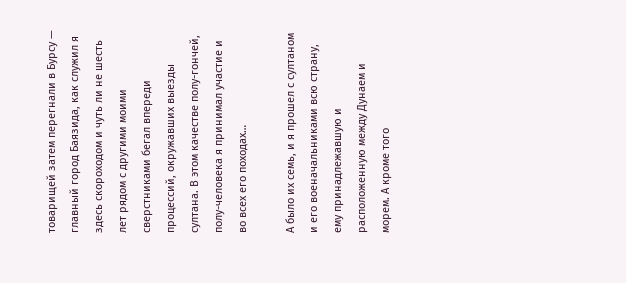товарищей затем перегнали в Бурсу — главный город Баязида, как служил я здесь скороходом и чуть ли не шесть лет рядом с другими моими сверстниками бегал впереди процессий, окружавших выезды султана. В этом качестве полу-гончей, полу-человека я принимал участие и во всех его походах…

А было их семь, и я прошел с султаном и его военачальниками всю страну, ему принадлежавшую и расположенную между Дунаем и морем. А кроме того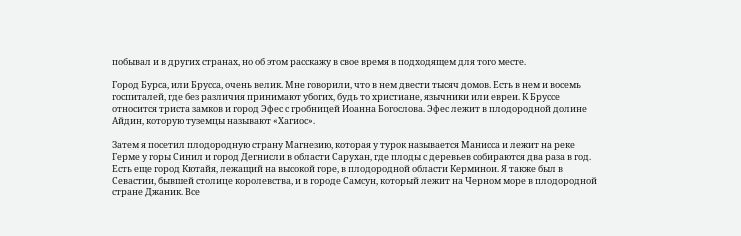побывал и в других странах, но об этом расскажу в свое время в подходящем для того месте.

Город Бурса, или Брусса, очень велик. Мне говорили, что в нем двести тысяч домов. Есть в нем и восемь госпиталей, где без различия принимают убогих, будь то христиане, язычники или евреи. К Бруссе относится триста замков и город Эфес с гробницей Иоанна Богослова. Эфес лежит в плодородной долине Айдин, которую туземцы называют «Хагиос».

Затем я посетил плодородную страну Магнезию, которая у турок называется Манисса и лежит на реке Герме у горы Синил и город Дегнисли в области Сарухан, где плоды с деревьев собираются два раза в год. Есть еще город Кютайя, лежащий на высокой горе, в плодородной области Керминои. Я также был в Севастии, бывшей столице королевства, и в городе Самсун, который лежит на Черном море в плодородной стране Джаник. Все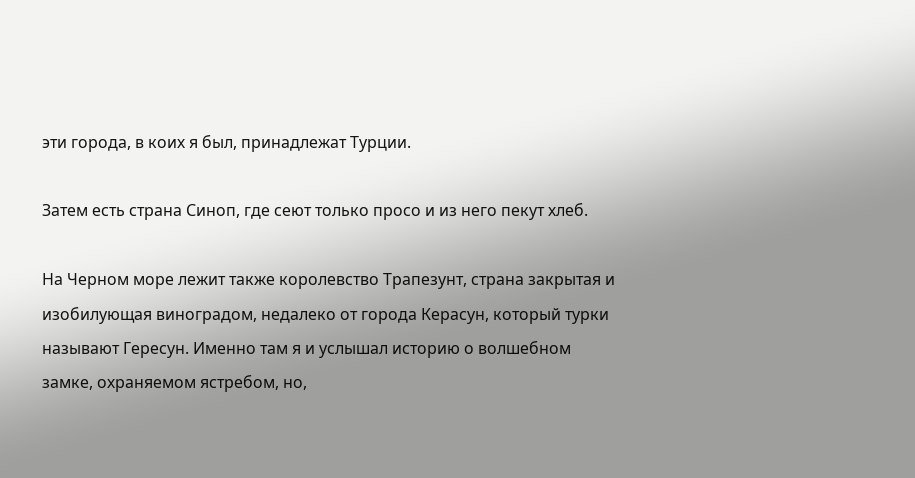эти города, в коих я был, принадлежат Турции.

Затем есть страна Синоп, где сеют только просо и из него пекут хлеб.

На Черном море лежит также королевство Трапезунт, страна закрытая и изобилующая виноградом, недалеко от города Керасун, который турки называют Гересун. Именно там я и услышал историю о волшебном замке, охраняемом ястребом, но,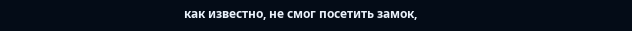как известно, не смог посетить замок,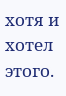хотя и хотел этого.